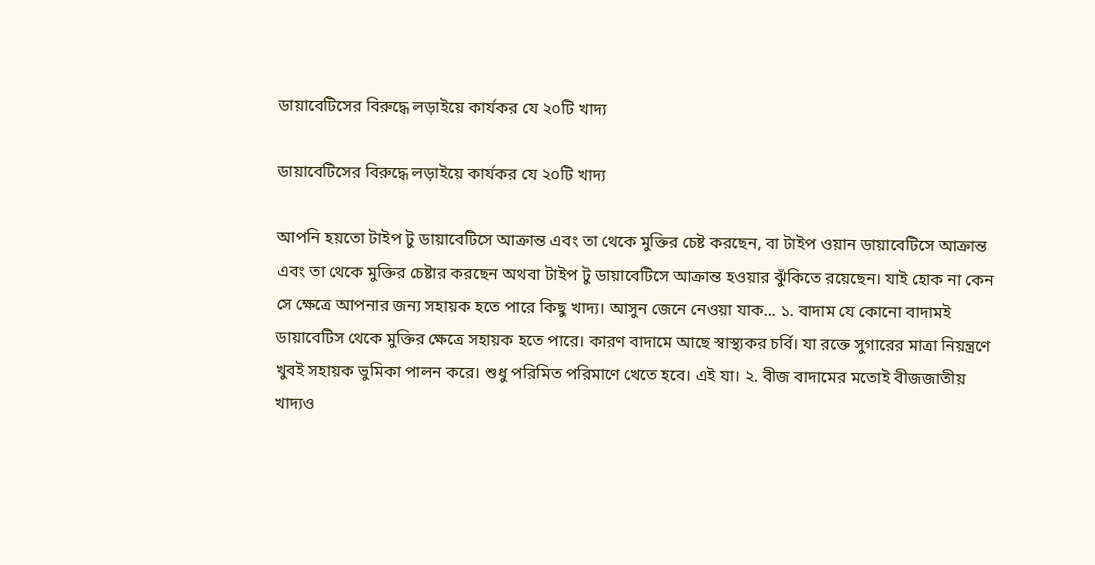ডায়াবেটিসের বিরুদ্ধে লড়াইয়ে কার্যকর যে ২০টি খাদ্য

ডায়াবেটিসের বিরুদ্ধে লড়াইয়ে কার্যকর যে ২০টি খাদ্য

আপনি হয়তো টাইপ টু ডায়াবেটিসে আক্রান্ত এবং তা থেকে মুক্তির চেষ্ট করছেন, বা টাইপ ওয়ান ডায়াবেটিসে আক্রান্ত এবং তা থেকে মুক্তির চেষ্টার করছেন অথবা টাইপ টু ডায়াবেটিসে আক্রান্ত হওয়ার ঝুঁকিতে রয়েছেন। যাই হোক না কেন সে ক্ষেত্রে আপনার জন্য সহায়ক হতে পারে কিছু খাদ্য। আসুন জেনে নেওয়া যাক... ১. বাদাম যে কোনো বাদামই ডায়াবেটিস থেকে মুক্তির ক্ষেত্রে সহায়ক হতে পারে। কারণ বাদামে আছে স্বাস্থ্যকর চর্বি। যা রক্তে সুগারের মাত্রা নিয়ন্ত্রণে খুবই সহায়ক ভুমিকা পালন করে। শুধু পরিমিত পরিমাণে খেতে হবে। এই যা। ২. বীজ বাদামের মতোই বীজজাতীয় খাদ্যও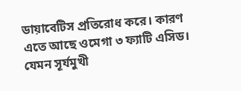ডায়াবেটিস প্রতিরোধ করে। কারণ এতে আছে ওমেগা ৩ ফ্যাটি এসিড। যেমন সূর্যমুখী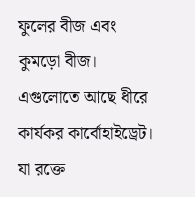ফুলের বীজ এবং কুমড়ো বীজ। এগুলোতে আছে ধীরে কার্যকর কার্বোহাইড্রেট। যা রক্তে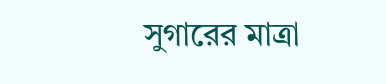সুগারের মাত্রা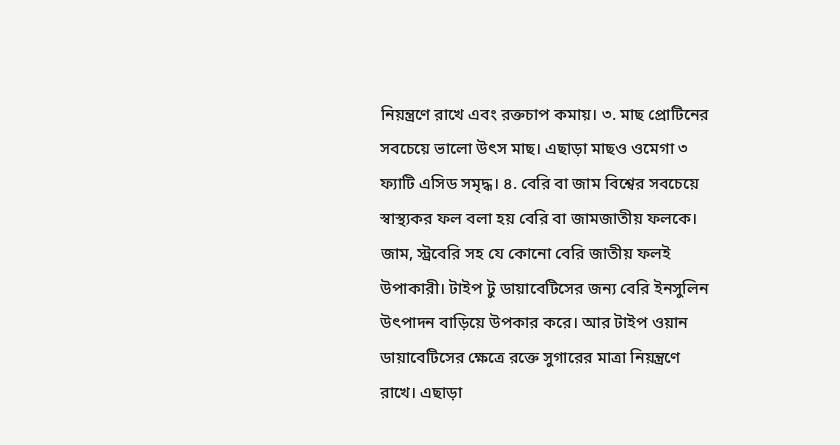নিয়ন্ত্রণে রাখে এবং রক্তচাপ কমায়। ৩. মাছ প্রোটিনের সবচেয়ে ভালো উৎস মাছ। এছাড়া মাছও ওমেগা ৩ ফ্যাটি এসিড সমৃদ্ধ। ৪. বেরি বা জাম বিশ্বের সবচেয়ে স্বাস্থ্যকর ফল বলা হয় বেরি বা জামজাতীয় ফলকে। জাম, স্ট্রবেরি সহ যে কোনো বেরি জাতীয় ফলই উপাকারী। টাইপ টু ডায়াবেটিসের জন্য বেরি ইনসুলিন উৎপাদন বাড়িয়ে উপকার করে। আর টাইপ ওয়ান ডায়াবেটিসের ক্ষেত্রে রক্তে সুগারের মাত্রা নিয়ন্ত্রণে রাখে। এছাড়া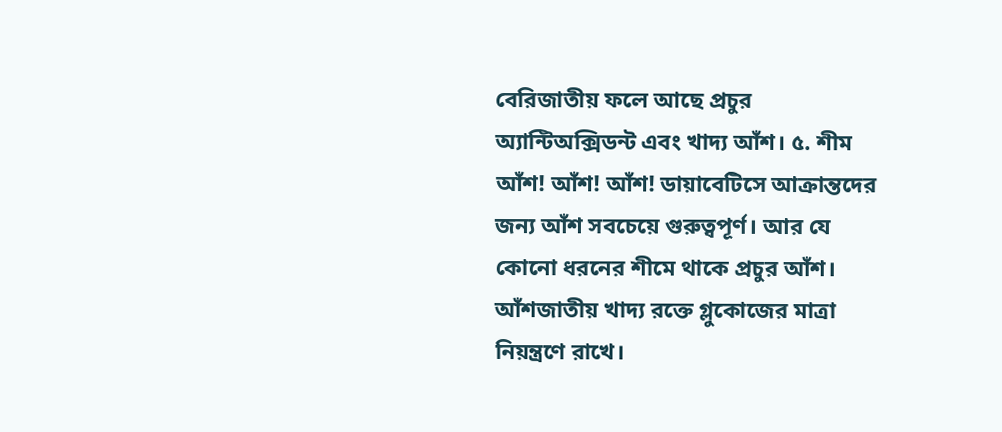বেরিজাতীয় ফলে আছে প্রচুর অ্যান্টিঅক্সিডন্ট এবং খাদ্য আঁশ। ৫. শীম আঁশ! আঁশ! আঁশ! ডায়াবেটিসে আক্রান্তদের জন্য আঁশ সবচেয়ে গুরুত্বপূর্ণ। আর যে কোনো ধরনের শীমে থাকে প্রচুর আঁশ। আঁশজাতীয় খাদ্য রক্তে গ্লুকোজের মাত্রা নিয়ন্ত্রণে রাখে।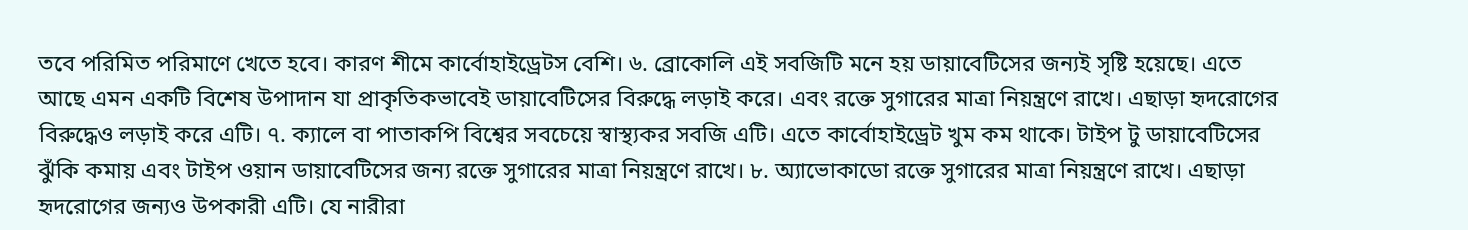তবে পরিমিত পরিমাণে খেতে হবে। কারণ শীমে কার্বোহাইড্রেটস বেশি। ৬. ব্রোকোলি এই সবজিটি মনে হয় ডায়াবেটিসের জন্যই সৃষ্টি হয়েছে। এতে আছে এমন একটি বিশেষ উপাদান যা প্রাকৃতিকভাবেই ডায়াবেটিসের বিরুদ্ধে লড়াই করে। এবং রক্তে সুগারের মাত্রা নিয়ন্ত্রণে রাখে। এছাড়া হৃদরোগের বিরুদ্ধেও লড়াই করে এটি। ৭. ক্যালে বা পাতাকপি বিশ্বের সবচেয়ে স্বাস্থ্যকর সবজি এটি। এতে কার্বোহাইড্রেট খুম কম থাকে। টাইপ টু ডায়াবেটিসের ঝুঁকি কমায় এবং টাইপ ওয়ান ডায়াবেটিসের জন্য রক্তে সুগারের মাত্রা নিয়ন্ত্রণে রাখে। ৮. অ্যাভোকাডো রক্তে সুগারের মাত্রা নিয়ন্ত্রণে রাখে। এছাড়া হৃদরোগের জন্যও উপকারী এটি। যে নারীরা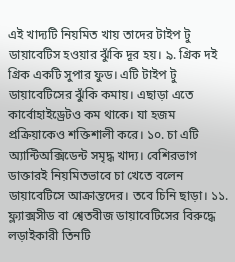এই খাদ্যটি নিয়মিত খায় তাদের টাইপ টু ডায়াবেটিস হওয়ার ঝুঁকি দূর হয়। ৯. গ্রিক দই গ্রিক একটি সুপার ফুড। এটি টাইপ টু ডায়াবেটিসের ঝুঁকি কমায়। এছাড়া এতে কার্বোহাইড্রেটও কম থাকে। যা হজম প্রক্রিয়াকেও শক্তিশালী করে। ১০. চা এটি অ্যান্টিঅক্সিডেন্ট সমৃদ্ধ খাদ্য। বেশিরভাগ ডাক্তারই নিয়মিতভাবে চা খেতে বলেন ডায়াবেটিসে আক্রান্তদের। তবে চিনি ছাড়া। ১১. ফ্ল্যাক্সসীড বা শ্বেতবীজ ডায়াবেটিসের বিরুদ্ধে লড়াইকারী তিনটি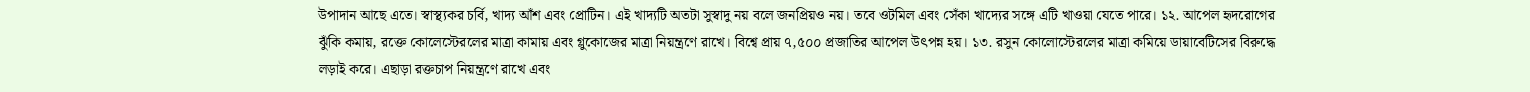উপাদান আছে এতে। স্বাস্থ্যকর চর্বি, খাদ্য আঁশ এবং প্রোটিন। এই খাদ্যটি অতটা সুস্বাদু নয় বলে জনপ্রিয়ও নয়। তবে ওটমিল এবং সেঁকা খাদ্যের সঙ্গে এটি খাওয়া যেতে পারে। ১২. আপেল হৃদরোগের ঝুঁকি কমায়, রক্তে কোলেস্টেরলের মাত্রা কামায় এবং গ্লুকোজের মাত্রা নিয়ন্ত্রণে রাখে। বিশ্বে প্রায় ৭,৫০০ প্রজাতির আপেল উৎপন্ন হয়। ১৩. রসুন কোলোস্টেরলের মাত্রা কমিয়ে ডায়াবেটিসের বিরুদ্ধে লড়াই করে। এছাড়া রক্তচাপ নিয়ন্ত্রণে রাখে এবং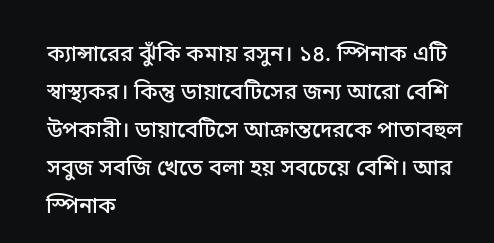ক্যান্সারের ঝুঁকি কমায় রসুন। ১৪. স্পিনাক এটি স্বাস্থ্যকর। কিন্তু ডায়াবেটিসের জন্য আরো বেশি উপকারী। ডায়াবেটিসে আক্রান্তদেরকে পাতাবহুল সবুজ সবজি খেতে বলা হয় সবচেয়ে বেশি। আর স্পিনাক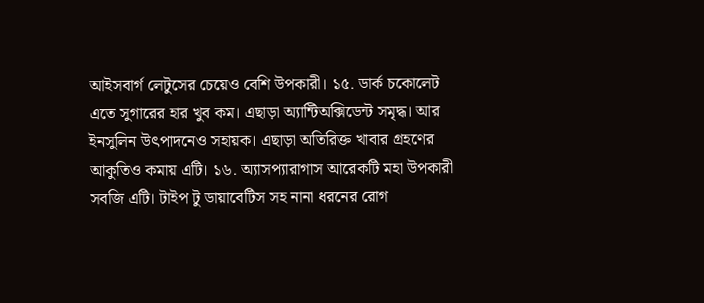আইসবার্গ লেটুসের চেয়েও বেশি উপকারী। ১৫. ডার্ক চকোলেট এতে সুগারের হার খুব কম। এছাড়া অ্যান্টিঅক্সিডেন্ট সমৃদ্ধ। আর ইনসুলিন উৎপাদনেও সহায়ক। এছাড়া অতিরিক্ত খাবার গ্রহণের আকুতিও কমায় এটি। ১৬. অ্যাসপ্যারাগাস আরেকটি মহা উপকারী সবজি এটি। টাইপ টু ডায়াবেটিস সহ নানা ধরনের রোগ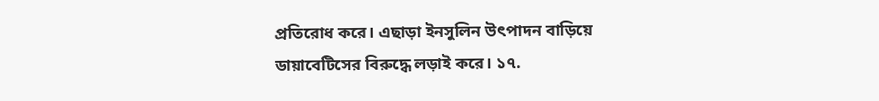প্রতিরোধ করে। এছাড়া ইনসুলিন উৎপাদন বাড়িয়ে ডায়াবেটিসের বিরুদ্ধে লড়াই করে। ১৭.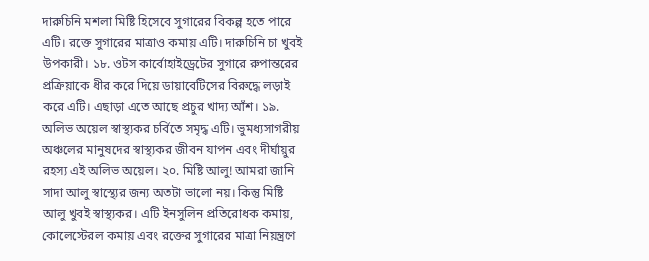দারুচিনি মশলা মিষ্টি হিসেবে সুগারের বিকল্প হতে পারে এটি। রক্তে সুগারের মাত্রাও কমায় এটি। দারুচিনি চা খুবই উপকারী। ১৮. ওটস কার্বোহাইড্রেটের সুগারে রুপান্তরের প্রক্রিয়াকে ধীর করে দিয়ে ডায়াবেটিসের বিরুদ্ধে লড়াই করে এটি। এছাড়া এতে আছে প্রচুর খাদ্য আঁশ। ১৯. অলিভ অয়েল স্বাস্থ্যকর চর্বিতে সমৃদ্ধ এটি। ভুমধ্যসাগরীয় অঞ্চলের মানুষদের স্বাস্থ্যকর জীবন যাপন এবং দীর্ঘায়ুর রহস্য এই অলিভ অয়েল। ২০. মিষ্টি আলু! আমরা জানি সাদা আলু স্বাস্থ্যের জন্য অতটা ভালো নয়। কিন্তু মিষ্টি আলু খুবই স্বাস্থ্যকর। এটি ইনসুলিন প্রতিরোধক কমায়, কোলেস্টেরল কমায় এবং রক্তের সুগারের মাত্রা নিয়ন্ত্রণে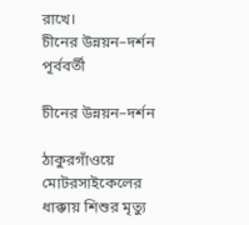রাখে।
চীনের উন্নয়ন–দর্শন পূর্ববর্তী

চীনের উন্নয়ন–দর্শন

ঠাকুরগাঁওয়ে মোটরসাইকেলের ধাক্কায় শিশুর মৃত্যু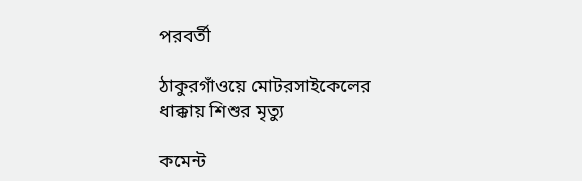পরবর্তী

ঠাকুরগাঁওয়ে মোটরসাইকেলের ধাক্কায় শিশুর মৃত্যু

কমেন্ট